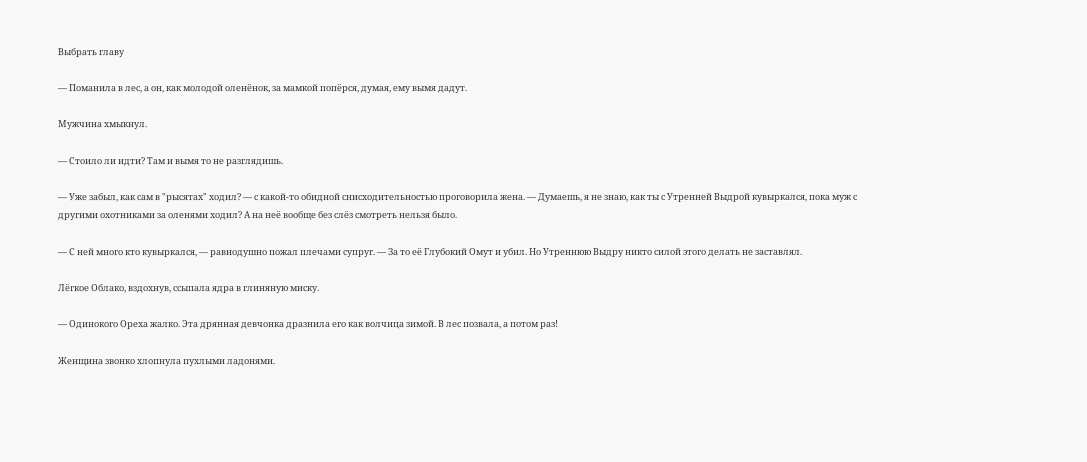Выбрать главу

— Поманила в лес, а он, как молодой оленёнок, за мамкой попёрся, думая, ему вымя дадут.

Мужчина хмыкнул.

— Стоило ли идти? Там и вымя то не разглядишь.

— Уже забыл, как сам в "рысятах" ходил? — с какой-то обидной снисходительностью проговорила жена. — Думаешь, я не знаю, как ты с Утренней Выдрой кувыркался, пока муж с другими охотниками за оленями ходил? А на неё вообще без слёз смотреть нельзя было.

— С ней много кто кувыркался, — равнодушно пожал плечами супруг. — За то её Глубокий Омут и убил. Но Утреннюю Выдру никто силой этого делать не заставлял.

Лёгкое Облако, вздохнув, ссыпала ядра в глиняную миску.

— Одинокого Ореха жалко. Эта дрянная девчонка дразнила его как волчица зимой. В лес позвала, а потом раз!

Женщина звонко хлопнула пухлыми ладонями.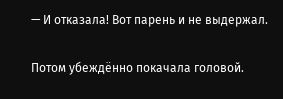— И отказала! Вот парень и не выдержал.

Потом убеждённо покачала головой.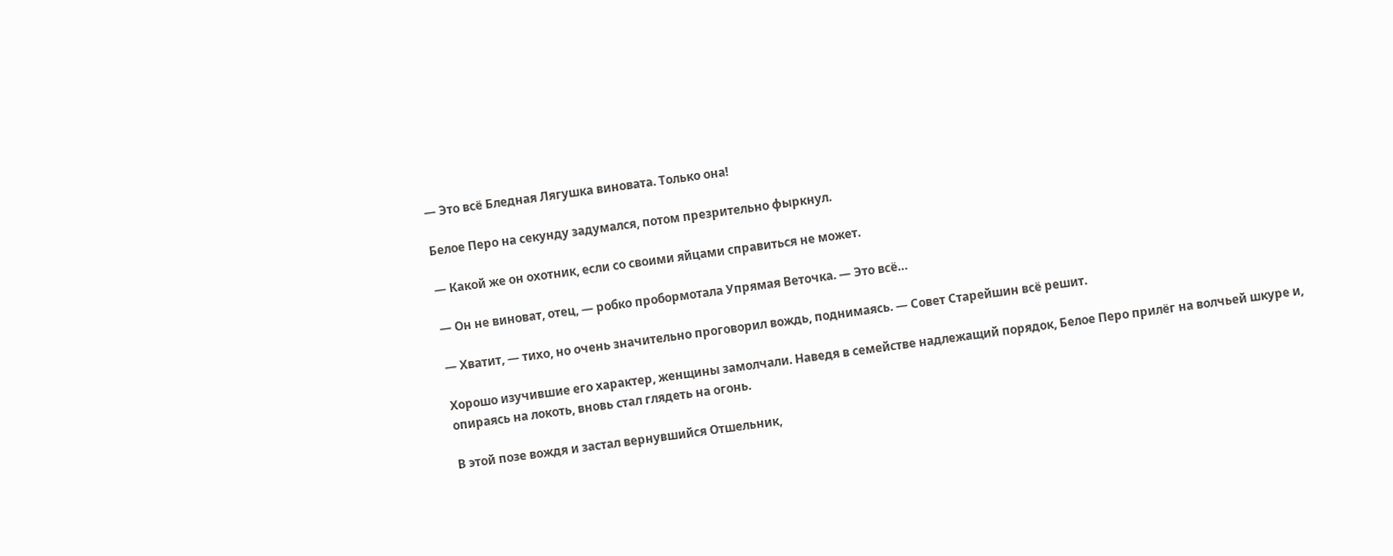— Это всё Бледная Лягушка виновата. Только она!

Белое Перо на секунду задумался, потом презрительно фыркнул.

— Какой же он охотник, если со своими яйцами справиться не может.

— Он не виноват, отец, — робко пробормотала Упрямая Веточка. — Это всё…

— Хватит, — тихо, но очень значительно проговорил вождь, поднимаясь. — Совет Старейшин всё решит.

Хорошо изучившие его характер, женщины замолчали. Наведя в семействе надлежащий порядок, Белое Перо прилёг на волчьей шкуре и, опираясь на локоть, вновь стал глядеть на огонь.

В этой позе вождя и застал вернувшийся Отшельник,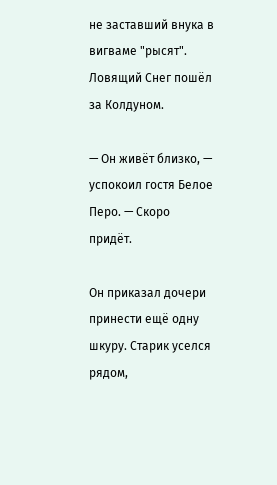не заставший внука в вигваме "рысят". Ловящий Снег пошёл за Колдуном.

— Он живёт близко, — успокоил гостя Белое Перо. — Скоро придёт.

Он приказал дочери принести ещё одну шкуру. Старик уселся рядом,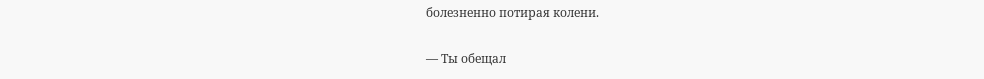болезненно потирая колени.

— Ты обещал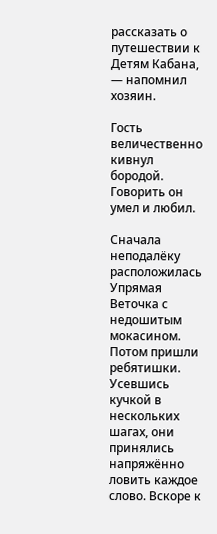рассказать о путешествии к Детям Кабана, — напомнил хозяин.

Гость величественно кивнул бородой. Говорить он умел и любил.

Сначала неподалёку расположилась Упрямая Веточка с недошитым мокасином. Потом пришли ребятишки. Усевшись кучкой в нескольких шагах, они принялись напряжённо ловить каждое слово. Вскоре к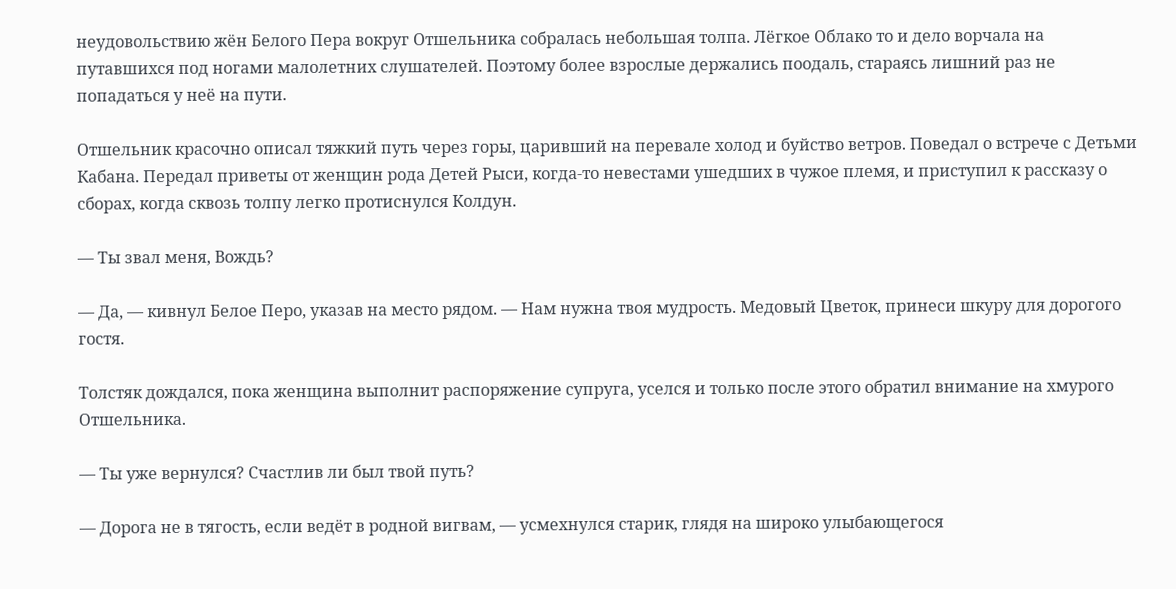неудовольствию жён Белого Пера вокруг Отшельника собралась небольшая толпа. Лёгкое Облако то и дело ворчала на путавшихся под ногами малолетних слушателей. Поэтому более взрослые держались поодаль, стараясь лишний раз не попадаться у неё на пути.

Отшельник красочно описал тяжкий путь через горы, царивший на перевале холод и буйство ветров. Поведал о встрече с Детьми Кабана. Передал приветы от женщин рода Детей Рыси, когда-то невестами ушедших в чужое племя, и приступил к рассказу о сборах, когда сквозь толпу легко протиснулся Колдун.

— Ты звал меня, Вождь?

— Да, — кивнул Белое Перо, указав на место рядом. — Нам нужна твоя мудрость. Медовый Цветок, принеси шкуру для дорогого гостя.

Толстяк дождался, пока женщина выполнит распоряжение супруга, уселся и только после этого обратил внимание на хмурого Отшельника.

— Ты уже вернулся? Счастлив ли был твой путь?

— Дорога не в тягость, если ведёт в родной вигвам, — усмехнулся старик, глядя на широко улыбающегося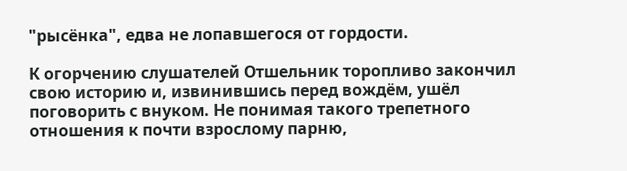"рысёнка", едва не лопавшегося от гордости.

К огорчению слушателей Отшельник торопливо закончил свою историю и, извинившись перед вождём, ушёл поговорить с внуком. Не понимая такого трепетного отношения к почти взрослому парню,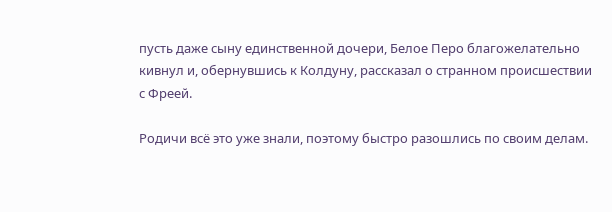пусть даже сыну единственной дочери, Белое Перо благожелательно кивнул и, обернувшись к Колдуну, рассказал о странном происшествии с Фреей.

Родичи всё это уже знали, поэтому быстро разошлись по своим делам.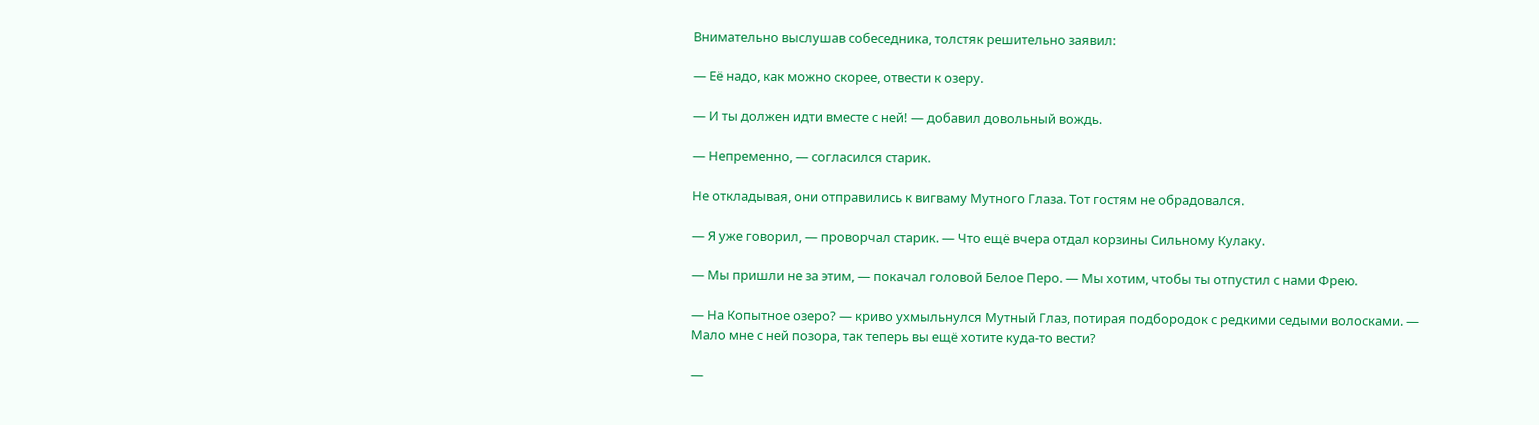Внимательно выслушав собеседника, толстяк решительно заявил:

— Её надо, как можно скорее, отвести к озеру.

— И ты должен идти вместе с ней! — добавил довольный вождь.

— Непременно, — согласился старик.

Не откладывая, они отправились к вигваму Мутного Глаза. Тот гостям не обрадовался.

— Я уже говорил, — проворчал старик. — Что ещё вчера отдал корзины Сильному Кулаку.

— Мы пришли не за этим, — покачал головой Белое Перо. — Мы хотим, чтобы ты отпустил с нами Фрею.

— На Копытное озеро? — криво ухмыльнулся Мутный Глаз, потирая подбородок с редкими седыми волосками. — Мало мне с ней позора, так теперь вы ещё хотите куда-то вести?

—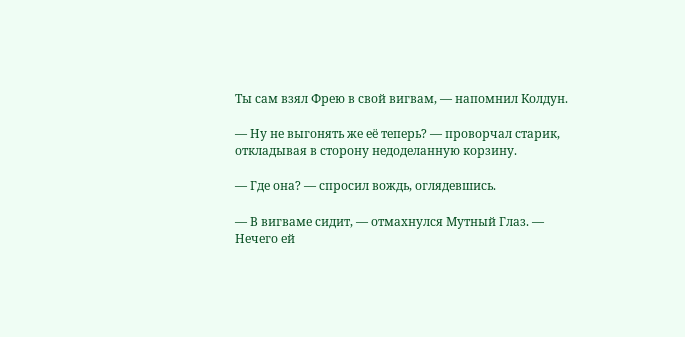Ты сам взял Фрею в свой вигвам, — напомнил Колдун.

— Ну не выгонять же её теперь? — проворчал старик, откладывая в сторону недоделанную корзину.

— Где она? — спросил вождь, оглядевшись.

— В вигваме сидит, — отмахнулся Мутный Глаз. — Нечего ей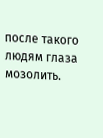после такого людям глаза мозолить.